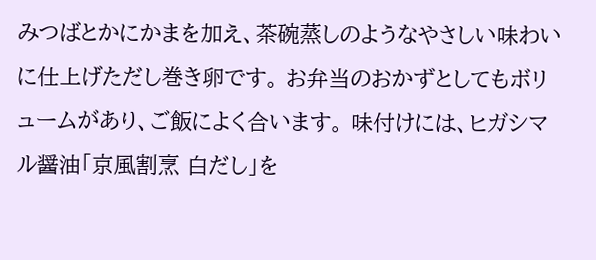みつばとかにかまを加え、茶碗蒸しのようなやさしい味わいに仕上げただし巻き卵です。 お弁当のおかずとしてもボリュームがあり、ご飯によく合います。 味付けには、ヒガシマル醤油「京風割烹 白だし」を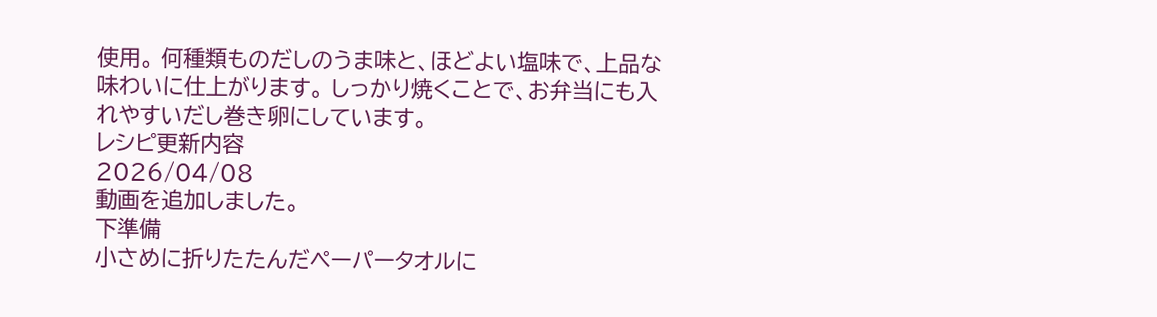使用。 何種類ものだしのうま味と、ほどよい塩味で、上品な味わいに仕上がります。 しっかり焼くことで、お弁当にも入れやすいだし巻き卵にしています。
レシピ更新内容
2026/04/08
動画を追加しました。
下準備
小さめに折りたたんだペーパータオルに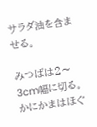サラダ油を含ませる。

みつばは2〜3cm幅に切る。 かにかまはほぐ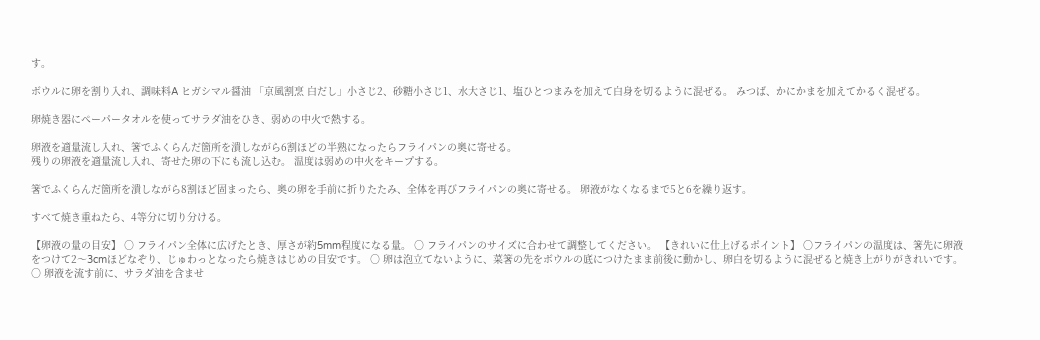す。

ボウルに卵を割り入れ、調味料A ヒガシマル醤油 「京風割烹 白だし」小さじ2、砂糖小さじ1、水大さじ1、塩ひとつまみを加えて白身を切るように混ぜる。 みつば、かにかまを加えてかるく混ぜる。

卵焼き器にペーパータオルを使ってサラダ油をひき、弱めの中火で熱する。

卵液を適量流し入れ、箸でふくらんだ箇所を潰しながら6割ほどの半熟になったらフライパンの奥に寄せる。
残りの卵液を適量流し入れ、寄せた卵の下にも流し込む。 温度は弱めの中火をキープする。

箸でふくらんだ箇所を潰しながら8割ほど固まったら、奥の卵を手前に折りたたみ、全体を再びフライパンの奥に寄せる。 卵液がなくなるまで5と6を繰り返す。

すべて焼き重ねたら、4等分に切り分ける。

【卵液の量の目安】 ○ フライパン全体に広げたとき、厚さが約5mm程度になる量。 ○ フライパンのサイズに合わせて調整してください。 【きれいに仕上げるポイント】 〇フライパンの温度は、箸先に卵液をつけて2〜3cmほどなぞり、じゅわっとなったら焼きはじめの目安です。 ○ 卵は泡立てないように、菜箸の先をボウルの底につけたまま前後に動かし、卵白を切るように混ぜると焼き上がりがきれいです。 ○ 卵液を流す前に、サラダ油を含ませ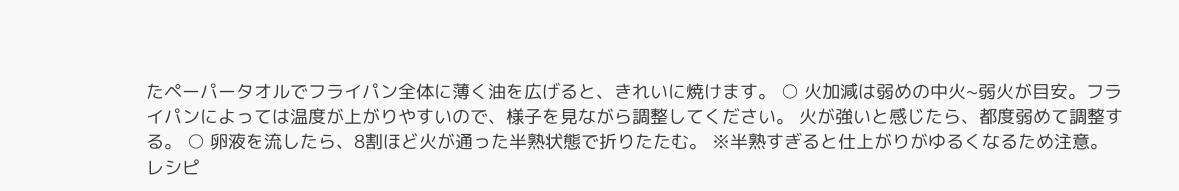たペーパータオルでフライパン全体に薄く油を広げると、きれいに焼けます。 ○ 火加減は弱めの中火~弱火が目安。フライパンによっては温度が上がりやすいので、様子を見ながら調整してください。 火が強いと感じたら、都度弱めて調整する。 ○ 卵液を流したら、8割ほど火が通った半熟状態で折りたたむ。 ※半熟すぎると仕上がりがゆるくなるため注意。
レシピ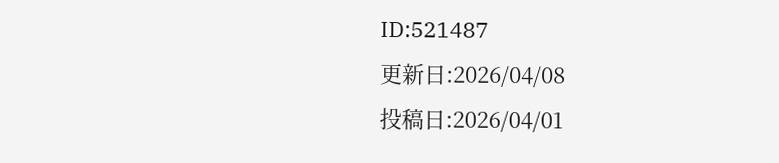ID:521487
更新日:2026/04/08
投稿日:2026/04/01